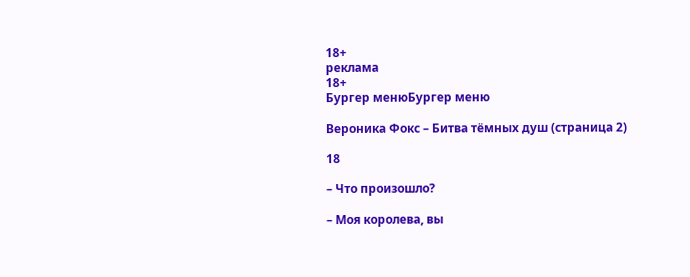18+
реклама
18+
Бургер менюБургер меню

Вероника Фокс – Битва тёмных душ (страница 2)

18

– Что произошло?

– Моя королева, вы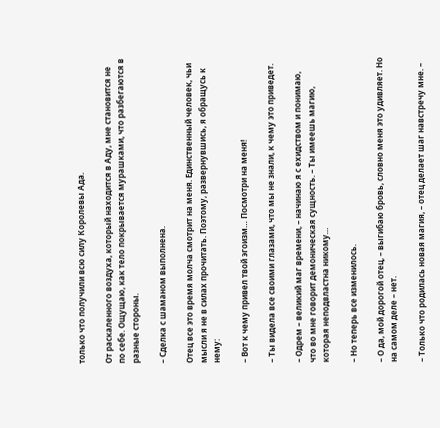только что получили всю силу Королевы Ада.

От раскаленного воздуха, который находится в Аду, мне становится не по себе. Ощущаю, как тело покрывается мурашками, что разбегаются в разные стороны.

– Сделка с шаманом выполнена.

Отец все это время молча смотрит на меня. Единственный человек, чьи мысли я не в силах прочитать. Поэтому, развернувшись, я обращусь к нему:

– Вот к чему привел твой эгоизм… Посмотри на меня!

– Ты видела все своими глазами, что мы не знали, к чему это приведет.

– Одрем – великий маг времени, – начинаю я с ехидством и понимаю, что во мне говорит демоническая сущность. – Ты имеешь магию, которая неподвластна никому…

– Но теперь все изменилось.

– О да, мой дорогой отец, – выгибаю бровь, словно меня это удивляет. Но на самом деле – нет.

– Только что родилась новая магия, – отец делает шаг навстречу мне. –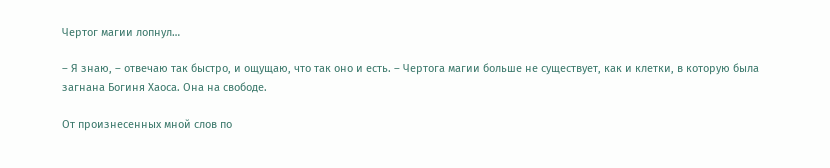Чертог магии лопнул…

– Я знаю, – отвечаю так быстро, и ощущаю, что так оно и есть. – Чертога магии больше не существует, как и клетки, в которую была загнана Богиня Хаоса. Она на свободе.

От произнесенных мной слов по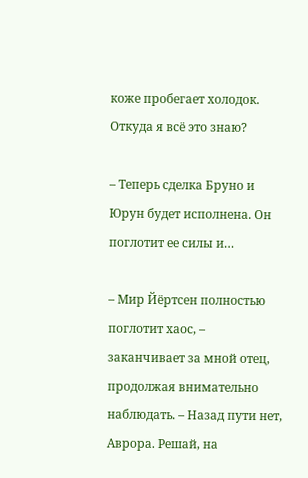коже пробегает холодок. Откуда я всё это знаю?

– Теперь сделка Бруно и Юрун будет исполнена. Он поглотит ее силы и…

– Мир Йёртсен полностью поглотит хаос, – заканчивает за мной отец, продолжая внимательно наблюдать. – Назад пути нет, Аврора. Решай, на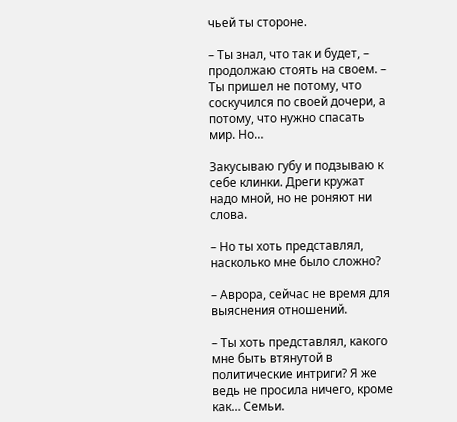чьей ты стороне.

– Ты знал, что так и будет, – продолжаю стоять на своем. – Ты пришел не потому, что соскучился по своей дочери, а потому, что нужно спасать мир. Но…

Закусываю губу и подзываю к себе клинки. Дреги кружат надо мной, но не роняют ни слова.

– Но ты хоть представлял, насколько мне было сложно?

– Аврора, сейчас не время для выяснения отношений.

– Ты хоть представлял, какого мне быть втянутой в политические интриги? Я же ведь не просила ничего, кроме как… Семьи.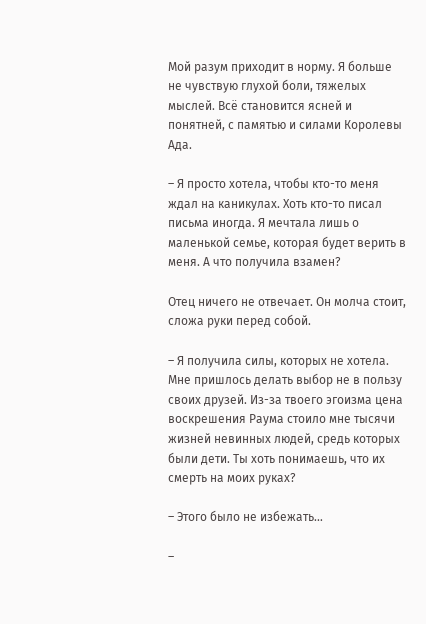Мой разум приходит в норму. Я больше не чувствую глухой боли, тяжелых мыслей. Всё становится ясней и понятней, с памятью и силами Королевы Ада.

– Я просто хотела, чтобы кто-то меня ждал на каникулах. Хоть кто-то писал письма иногда. Я мечтала лишь о маленькой семье, которая будет верить в меня. А что получила взамен?

Отец ничего не отвечает. Он молча стоит, сложа руки перед собой.

– Я получила силы, которых не хотела. Мне пришлось делать выбор не в пользу своих друзей. Из-за твоего эгоизма цена воскрешения Раума стоило мне тысячи жизней невинных людей, средь которых были дети. Ты хоть понимаешь, что их смерть на моих руках?

– Этого было не избежать…

–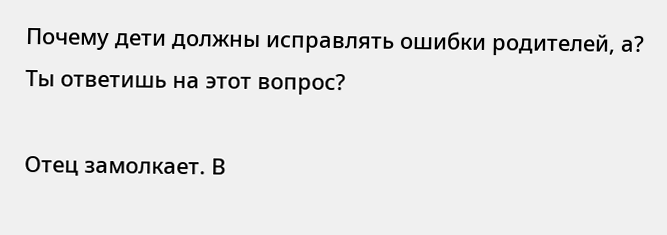Почему дети должны исправлять ошибки родителей, а? Ты ответишь на этот вопрос?

Отец замолкает. В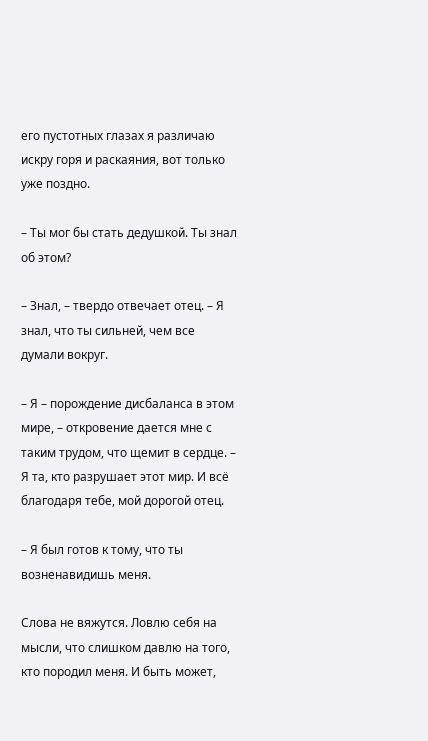его пустотных глазах я различаю искру горя и раскаяния, вот только уже поздно.

– Ты мог бы стать дедушкой. Ты знал об этом?

– Знал, – твердо отвечает отец. – Я знал, что ты сильней, чем все думали вокруг.

– Я – порождение дисбаланса в этом мире, – откровение дается мне с таким трудом, что щемит в сердце. – Я та, кто разрушает этот мир. И всё благодаря тебе, мой дорогой отец.

– Я был готов к тому, что ты возненавидишь меня.

Слова не вяжутся. Ловлю себя на мысли, что слишком давлю на того, кто породил меня. И быть может,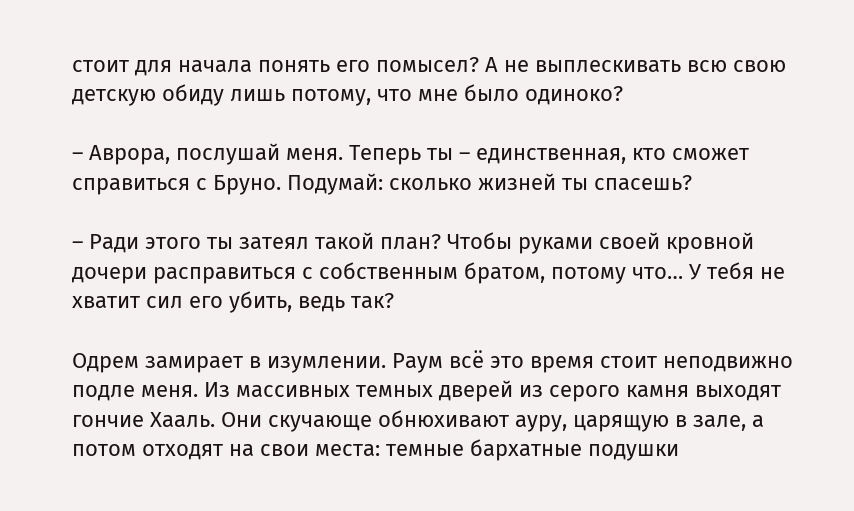стоит для начала понять его помысел? А не выплескивать всю свою детскую обиду лишь потому, что мне было одиноко?

– Аврора, послушай меня. Теперь ты – единственная, кто сможет справиться с Бруно. Подумай: сколько жизней ты спасешь?

– Ради этого ты затеял такой план? Чтобы руками своей кровной дочери расправиться с собственным братом, потому что… У тебя не хватит сил его убить, ведь так?

Одрем замирает в изумлении. Раум всё это время стоит неподвижно подле меня. Из массивных темных дверей из серого камня выходят гончие Хааль. Они скучающе обнюхивают ауру, царящую в зале, а потом отходят на свои места: темные бархатные подушки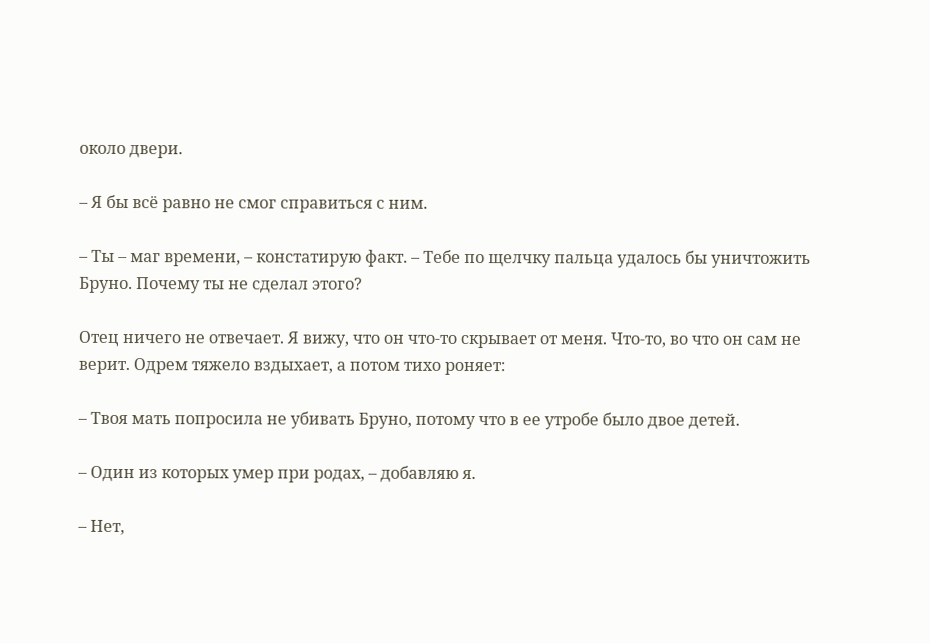около двери.

– Я бы всё равно не смог справиться с ним.

– Ты – маг времени, – констатирую факт. – Тебе по щелчку пальца удалось бы уничтожить Бруно. Почему ты не сделал этого?

Отец ничего не отвечает. Я вижу, что он что-то скрывает от меня. Что-то, во что он сам не верит. Одрем тяжело вздыхает, а потом тихо роняет:

– Твоя мать попросила не убивать Бруно, потому что в ее утробе было двое детей.

– Один из которых умер при родах, – добавляю я.

– Нет,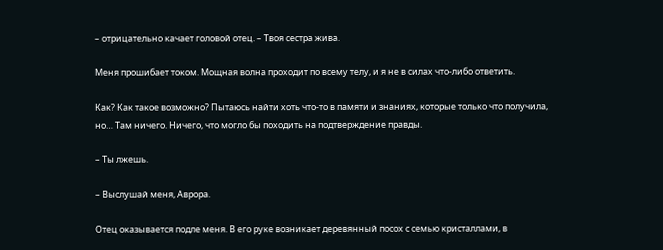– отрицательно качает головой отец. – Твоя сестра жива.

Меня прошибает током. Мощная волна проходит по всему телу, и я не в силах что-либо ответить.

Как? Как такое возможно? Пытаюсь найти хоть что-то в памяти и знаниях, которые только что получила, но… Там ничего. Ничего, что могло бы походить на подтверждение правды.

– Ты лжешь.

– Выслушай меня, Аврора.

Отец оказывается подле меня. В его руке возникает деревянный посох с семью кристаллами, в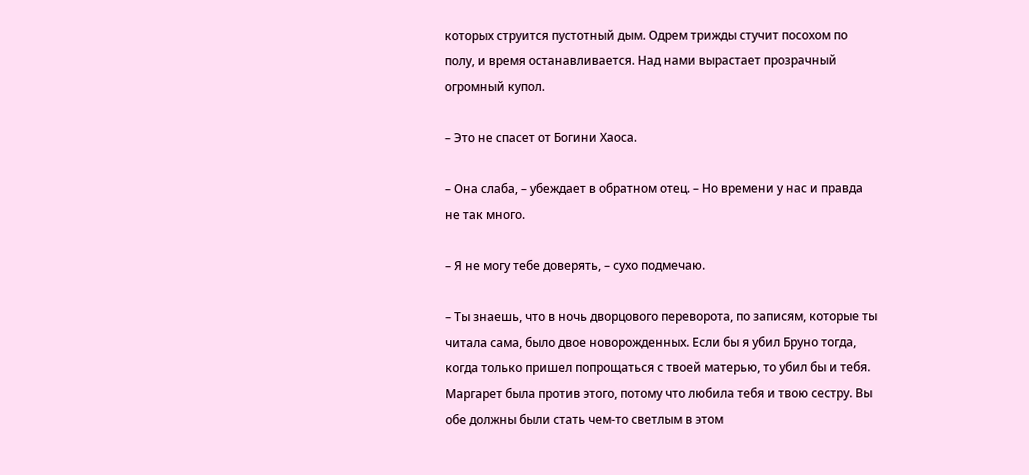которых струится пустотный дым. Одрем трижды стучит посохом по полу, и время останавливается. Над нами вырастает прозрачный огромный купол.

– Это не спасет от Богини Хаоса.

– Она слаба, – убеждает в обратном отец. – Но времени у нас и правда не так много.

– Я не могу тебе доверять, – сухо подмечаю.

– Ты знаешь, что в ночь дворцового переворота, по записям, которые ты читала сама, было двое новорожденных. Если бы я убил Бруно тогда, когда только пришел попрощаться с твоей матерью, то убил бы и тебя. Маргарет была против этого, потому что любила тебя и твою сестру. Вы обе должны были стать чем-то светлым в этом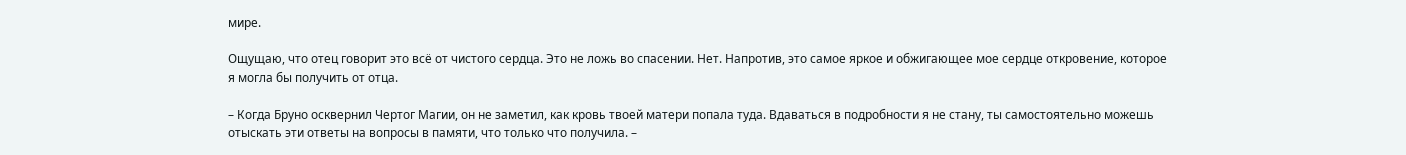мире.

Ощущаю, что отец говорит это всё от чистого сердца. Это не ложь во спасении. Нет. Напротив, это самое яркое и обжигающее мое сердце откровение, которое я могла бы получить от отца.

– Когда Бруно осквернил Чертог Магии, он не заметил, как кровь твоей матери попала туда. Вдаваться в подробности я не стану, ты самостоятельно можешь отыскать эти ответы на вопросы в памяти, что только что получила. –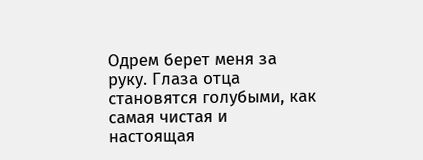Одрем берет меня за руку. Глаза отца становятся голубыми, как самая чистая и настоящая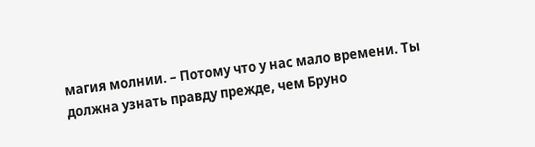магия молнии. – Потому что у нас мало времени. Ты должна узнать правду прежде, чем Бруно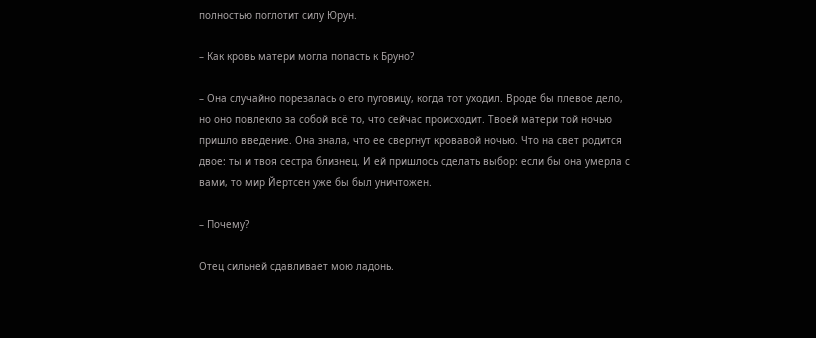полностью поглотит силу Юрун.

– Как кровь матери могла попасть к Бруно?

– Она случайно порезалась о его пуговицу, когда тот уходил. Вроде бы плевое дело, но оно повлекло за собой всё то, что сейчас происходит. Твоей матери той ночью пришло введение. Она знала, что ее свергнут кровавой ночью. Что на свет родится двое: ты и твоя сестра близнец. И ей пришлось сделать выбор: если бы она умерла с вами, то мир Йертсен уже бы был уничтожен.

– Почему?

Отец сильней сдавливает мою ладонь.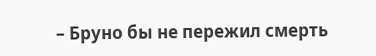– Бруно бы не пережил смерть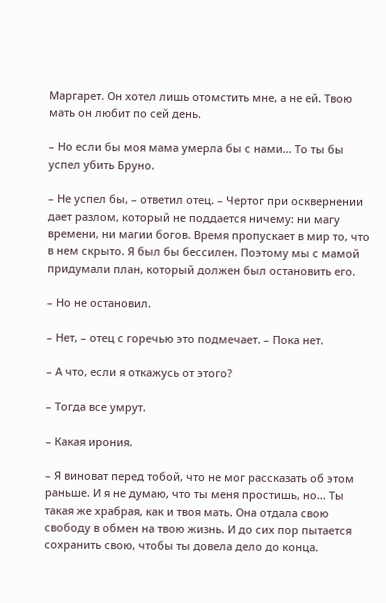Маргарет. Он хотел лишь отомстить мне, а не ей. Твою мать он любит по сей день.

– Но если бы моя мама умерла бы с нами… То ты бы успел убить Бруно.

– Не успел бы, – ответил отец. – Чертог при осквернении дает разлом, который не поддается ничему: ни магу времени, ни магии богов. Время пропускает в мир то, что в нем скрыто. Я был бы бессилен. Поэтому мы с мамой придумали план, который должен был остановить его.

– Но не остановил.

– Нет, – отец с горечью это подмечает. – Пока нет.

– А что, если я откажусь от этого?

– Тогда все умрут.

– Какая ирония.

– Я виноват перед тобой, что не мог рассказать об этом раньше. И я не думаю, что ты меня простишь, но… Ты такая же храбрая, как и твоя мать. Она отдала свою свободу в обмен на твою жизнь. И до сих пор пытается сохранить свою, чтобы ты довела дело до конца.